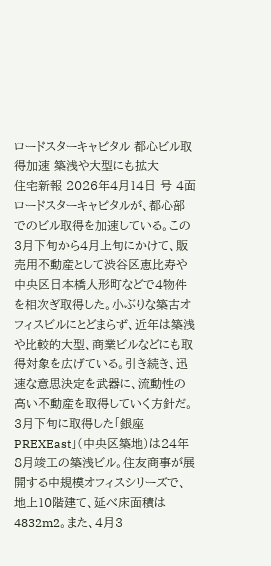ロードスターキャピタル 都心ビル取得加速 築浅や大型にも拡大
住宅新報 2026年4月14日 号 4面
ロードスターキャピタルが、都心部でのビル取得を加速している。この3月下旬から4月上旬にかけて、販売用不動産として渋谷区恵比寿や中央区日本橋人形町などで4物件を相次ぎ取得した。小ぶりな築古オフィスビルにとどまらず、近年は築浅や比較的大型、商業ビルなどにも取得対象を広げている。引き続き、迅速な意思決定を武器に、流動性の高い不動産を取得していく方針だ。
3月下旬に取得した「銀座PREXEast」(中央区築地)は24年8月竣工の築浅ビル。住友商事が展開する中規模オフィスシリーズで、地上10階建て、延べ床面積は4832m2。また、4月3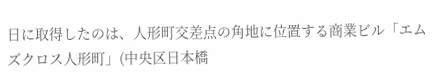日に取得したのは、人形町交差点の角地に位置する商業ビル「エムズクロス人形町」(中央区日本橋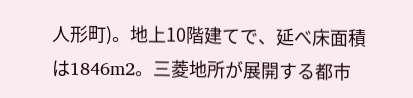人形町)。地上10階建てで、延べ床面積は1846m2。三菱地所が展開する都市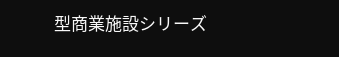型商業施設シリーズ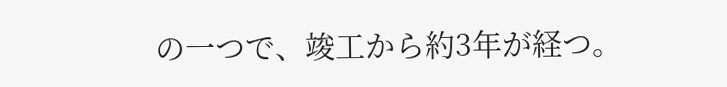の一つで、竣工から約3年が経つ。